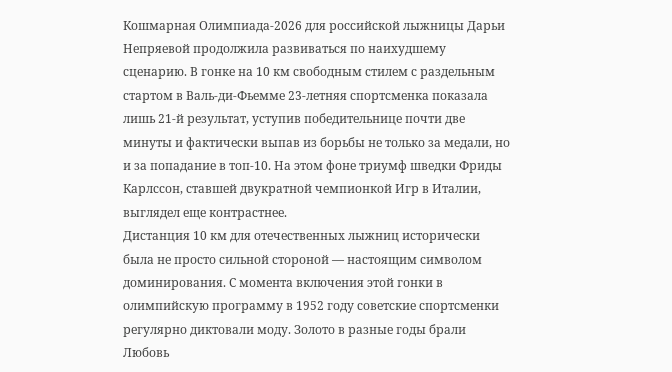Кошмарная Олимпиада-2026 для российской лыжницы Дарьи Непряевой продолжила развиваться по наихудшему сценарию. В гонке на 10 км свободным стилем с раздельным стартом в Валь-ди-Фьемме 23‑летняя спортсменка показала лишь 21‑й результат, уступив победительнице почти две минуты и фактически выпав из борьбы не только за медали, но и за попадание в топ‑10. На этом фоне триумф шведки Фриды Карлссон, ставшей двукратной чемпионкой Игр в Италии, выглядел еще контрастнее.
Дистанция 10 км для отечественных лыжниц исторически была не просто сильной стороной — настоящим символом доминирования. С момента включения этой гонки в олимпийскую программу в 1952 году советские спортсменки регулярно диктовали моду. Золото в разные годы брали Любовь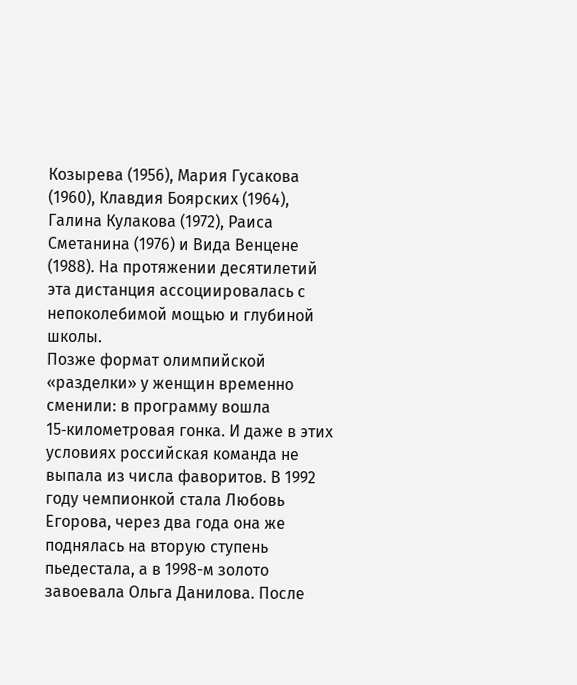Козырева (1956), Мария Гусакова (1960), Клавдия Боярских (1964), Галина Кулакова (1972), Раиса Сметанина (1976) и Вида Венцене (1988). На протяжении десятилетий эта дистанция ассоциировалась с непоколебимой мощью и глубиной школы.
Позже формат олимпийской «разделки» у женщин временно сменили: в программу вошла 15‑километровая гонка. И даже в этих условиях российская команда не выпала из числа фаворитов. В 1992 году чемпионкой стала Любовь Егорова, через два года она же поднялась на вторую ступень пьедестала, а в 1998-м золото завоевала Ольга Данилова. После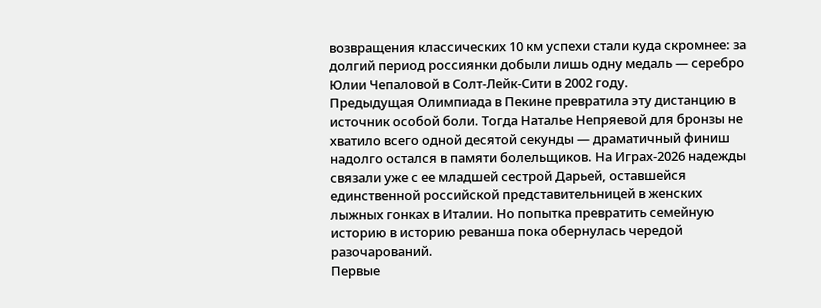возвращения классических 10 км успехи стали куда скромнее: за долгий период россиянки добыли лишь одну медаль — серебро Юлии Чепаловой в Солт-Лейк-Сити в 2002 году.
Предыдущая Олимпиада в Пекине превратила эту дистанцию в источник особой боли. Тогда Наталье Непряевой для бронзы не хватило всего одной десятой секунды — драматичный финиш надолго остался в памяти болельщиков. На Играх‑2026 надежды связали уже с ее младшей сестрой Дарьей, оставшейся единственной российской представительницей в женских лыжных гонках в Италии. Но попытка превратить семейную историю в историю реванша пока обернулась чередой разочарований.
Первые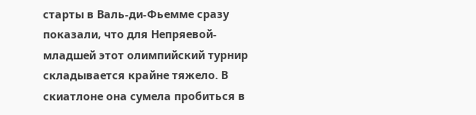старты в Валь-ди-Фьемме сразу показали, что для Непряевой-младшей этот олимпийский турнир складывается крайне тяжело. В скиатлоне она сумела пробиться в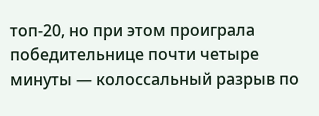топ‑20, но при этом проиграла победительнице почти четыре минуты — колоссальный разрыв по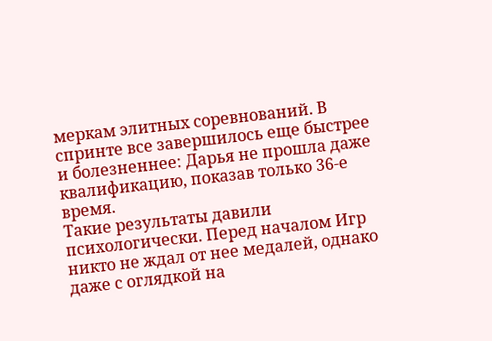меркам элитных соревнований. В спринте все завершилось еще быстрее и болезненнее: Дарья не прошла даже квалификацию, показав только 36‑е время.
Такие результаты давили психологически. Перед началом Игр никто не ждал от нее медалей, однако даже с оглядкой на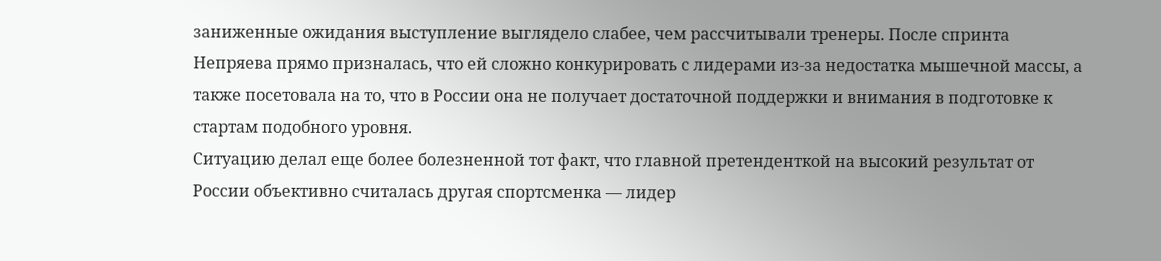заниженные ожидания выступление выглядело слабее, чем рассчитывали тренеры. После спринта Непряева прямо призналась, что ей сложно конкурировать с лидерами из-за недостатка мышечной массы, а также посетовала на то, что в России она не получает достаточной поддержки и внимания в подготовке к стартам подобного уровня.
Ситуацию делал еще более болезненной тот факт, что главной претенденткой на высокий результат от России объективно считалась другая спортсменка — лидер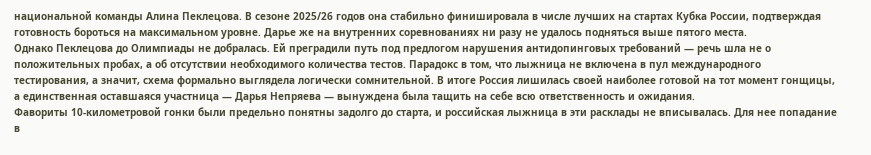национальной команды Алина Пеклецова. В сезоне 2025/26 годов она стабильно финишировала в числе лучших на стартах Кубка России, подтверждая готовность бороться на максимальном уровне. Дарье же на внутренних соревнованиях ни разу не удалось подняться выше пятого места.
Однако Пеклецова до Олимпиады не добралась. Ей преградили путь под предлогом нарушения антидопинговых требований — речь шла не о положительных пробах, а об отсутствии необходимого количества тестов. Парадокс в том, что лыжница не включена в пул международного тестирования, а значит, схема формально выглядела логически сомнительной. В итоге Россия лишилась своей наиболее готовой на тот момент гонщицы, а единственная оставшаяся участница — Дарья Непряева — вынуждена была тащить на себе всю ответственность и ожидания.
Фавориты 10-километровой гонки были предельно понятны задолго до старта, и российская лыжница в эти расклады не вписывалась. Для нее попадание в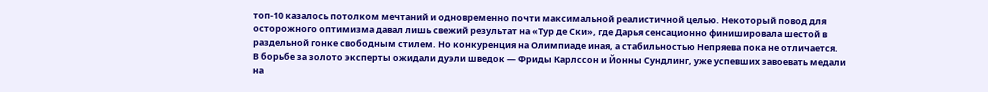топ‑10 казалось потолком мечтаний и одновременно почти максимальной реалистичной целью. Некоторый повод для осторожного оптимизма давал лишь свежий результат на «Тур де Ски», где Дарья сенсационно финишировала шестой в раздельной гонке свободным стилем. Но конкуренция на Олимпиаде иная, а стабильностью Непряева пока не отличается.
В борьбе за золото эксперты ожидали дуэли шведок — Фриды Карлссон и Йонны Сундлинг, уже успевших завоевать медали на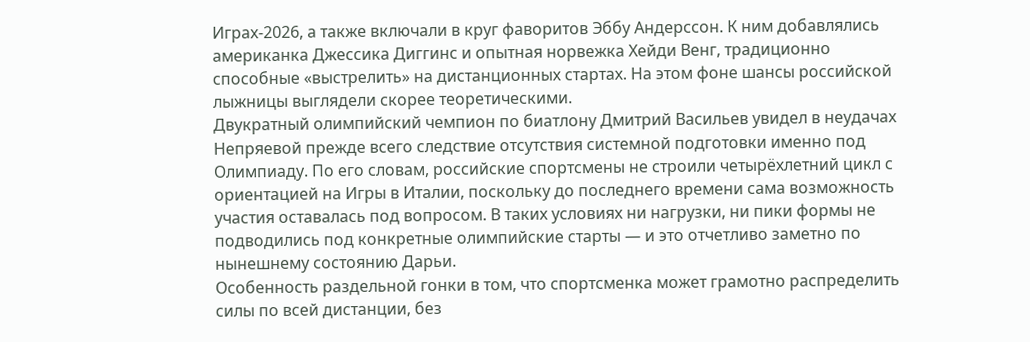Играх‑2026, а также включали в круг фаворитов Эббу Андерссон. К ним добавлялись американка Джессика Диггинс и опытная норвежка Хейди Венг, традиционно способные «выстрелить» на дистанционных стартах. На этом фоне шансы российской лыжницы выглядели скорее теоретическими.
Двукратный олимпийский чемпион по биатлону Дмитрий Васильев увидел в неудачах Непряевой прежде всего следствие отсутствия системной подготовки именно под Олимпиаду. По его словам, российские спортсмены не строили четырёхлетний цикл с ориентацией на Игры в Италии, поскольку до последнего времени сама возможность участия оставалась под вопросом. В таких условиях ни нагрузки, ни пики формы не подводились под конкретные олимпийские старты — и это отчетливо заметно по нынешнему состоянию Дарьи.
Особенность раздельной гонки в том, что спортсменка может грамотно распределить силы по всей дистанции, без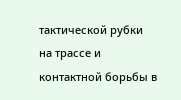тактической рубки на трассе и контактной борьбы в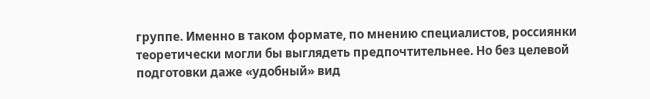группе. Именно в таком формате, по мнению специалистов, россиянки теоретически могли бы выглядеть предпочтительнее. Но без целевой подготовки даже «удобный» вид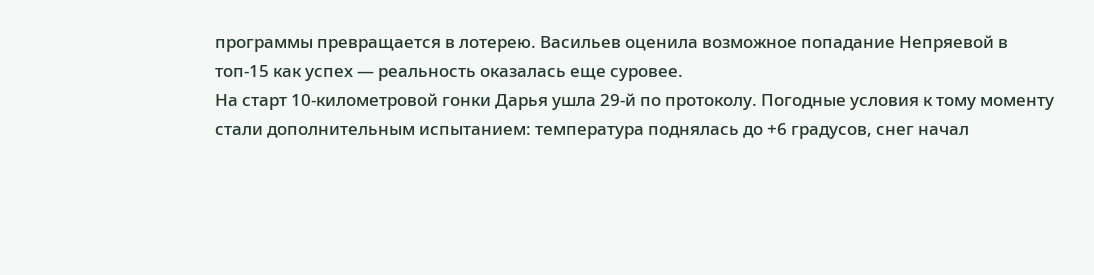программы превращается в лотерею. Васильев оценила возможное попадание Непряевой в топ‑15 как успех — реальность оказалась еще суровее.
На старт 10‑километровой гонки Дарья ушла 29‑й по протоколу. Погодные условия к тому моменту стали дополнительным испытанием: температура поднялась до +6 градусов, снег начал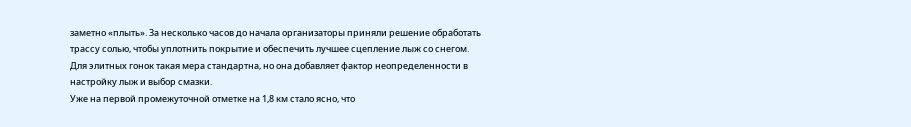заметно «плыть». За несколько часов до начала организаторы приняли решение обработать трассу солью, чтобы уплотнить покрытие и обеспечить лучшее сцепление лыж со снегом. Для элитных гонок такая мера стандартна, но она добавляет фактор неопределенности в настройку лыж и выбор смазки.
Уже на первой промежуточной отметке на 1,8 км стало ясно, что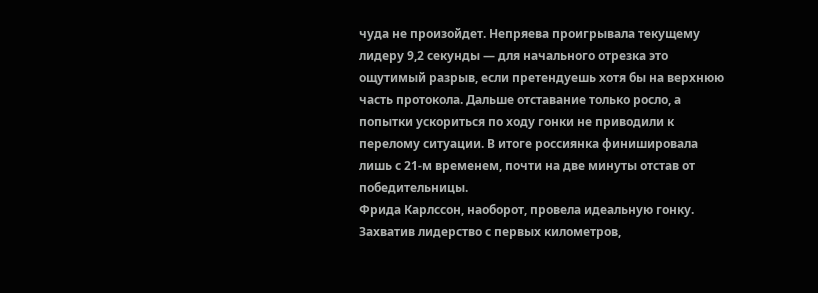чуда не произойдет. Непряева проигрывала текущему лидеру 9,2 секунды — для начального отрезка это ощутимый разрыв, если претендуешь хотя бы на верхнюю часть протокола. Дальше отставание только росло, а попытки ускориться по ходу гонки не приводили к перелому ситуации. В итоге россиянка финишировала лишь с 21‑м временем, почти на две минуты отстав от победительницы.
Фрида Карлссон, наоборот, провела идеальную гонку. Захватив лидерство с первых километров,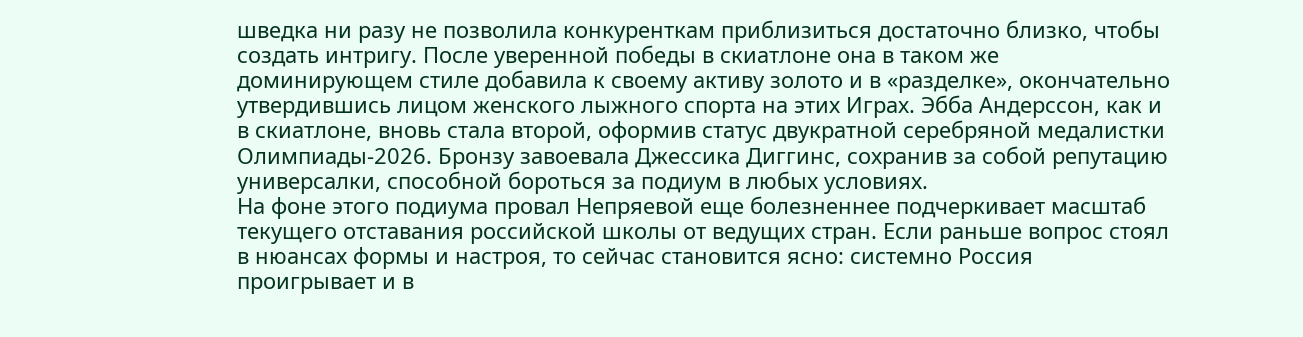шведка ни разу не позволила конкуренткам приблизиться достаточно близко, чтобы создать интригу. После уверенной победы в скиатлоне она в таком же доминирующем стиле добавила к своему активу золото и в «разделке», окончательно утвердившись лицом женского лыжного спорта на этих Играх. Эбба Андерссон, как и в скиатлоне, вновь стала второй, оформив статус двукратной серебряной медалистки Олимпиады‑2026. Бронзу завоевала Джессика Диггинс, сохранив за собой репутацию универсалки, способной бороться за подиум в любых условиях.
На фоне этого подиума провал Непряевой еще болезненнее подчеркивает масштаб текущего отставания российской школы от ведущих стран. Если раньше вопрос стоял в нюансах формы и настроя, то сейчас становится ясно: системно Россия проигрывает и в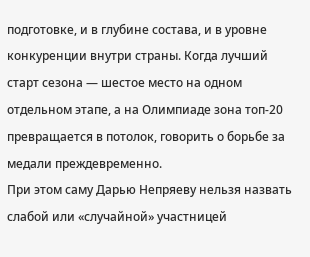подготовке, и в глубине состава, и в уровне конкуренции внутри страны. Когда лучший старт сезона — шестое место на одном отдельном этапе, а на Олимпиаде зона топ‑20 превращается в потолок, говорить о борьбе за медали преждевременно.
При этом саму Дарью Непряеву нельзя назвать слабой или «случайной» участницей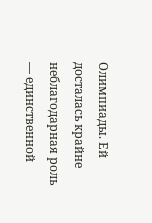Олимпиады. Ей досталась крайне неблагодарная роль — единственной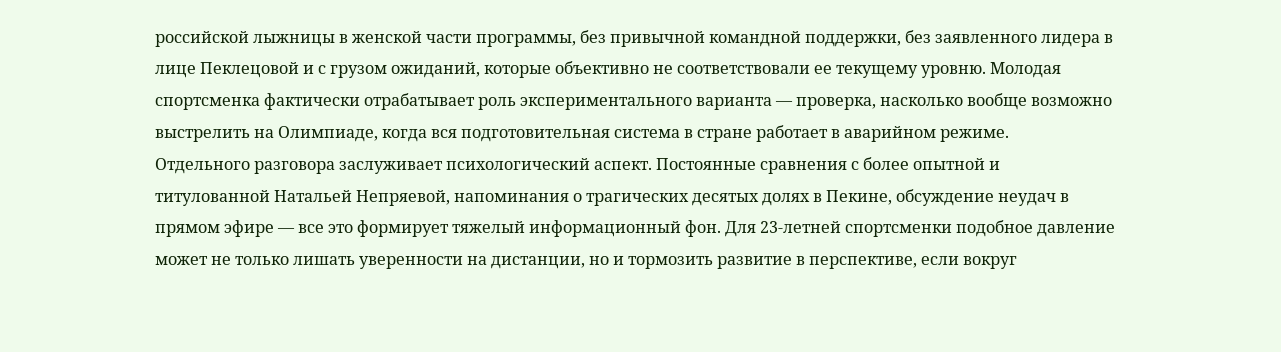российской лыжницы в женской части программы, без привычной командной поддержки, без заявленного лидера в лице Пеклецовой и с грузом ожиданий, которые объективно не соответствовали ее текущему уровню. Молодая спортсменка фактически отрабатывает роль экспериментального варианта — проверка, насколько вообще возможно выстрелить на Олимпиаде, когда вся подготовительная система в стране работает в аварийном режиме.
Отдельного разговора заслуживает психологический аспект. Постоянные сравнения с более опытной и титулованной Натальей Непряевой, напоминания о трагических десятых долях в Пекине, обсуждение неудач в прямом эфире — все это формирует тяжелый информационный фон. Для 23‑летней спортсменки подобное давление может не только лишать уверенности на дистанции, но и тормозить развитие в перспективе, если вокруг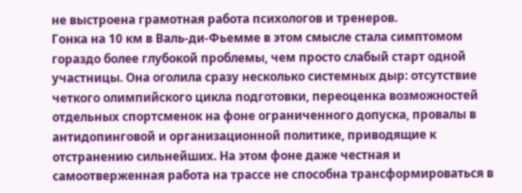не выстроена грамотная работа психологов и тренеров.
Гонка на 10 км в Валь-ди-Фьемме в этом смысле стала симптомом гораздо более глубокой проблемы, чем просто слабый старт одной участницы. Она оголила сразу несколько системных дыр: отсутствие четкого олимпийского цикла подготовки, переоценка возможностей отдельных спортсменок на фоне ограниченного допуска, провалы в антидопинговой и организационной политике, приводящие к отстранению сильнейших. На этом фоне даже честная и самоотверженная работа на трассе не способна трансформироваться в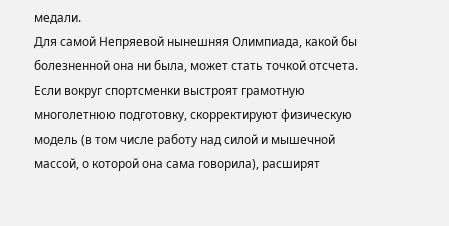медали.
Для самой Непряевой нынешняя Олимпиада, какой бы болезненной она ни была, может стать точкой отсчета. Если вокруг спортсменки выстроят грамотную многолетнюю подготовку, скорректируют физическую модель (в том числе работу над силой и мышечной массой, о которой она сама говорила), расширят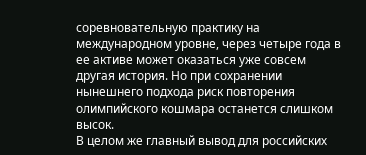соревновательную практику на международном уровне, через четыре года в ее активе может оказаться уже совсем другая история. Но при сохранении нынешнего подхода риск повторения олимпийского кошмара останется слишком высок.
В целом же главный вывод для российских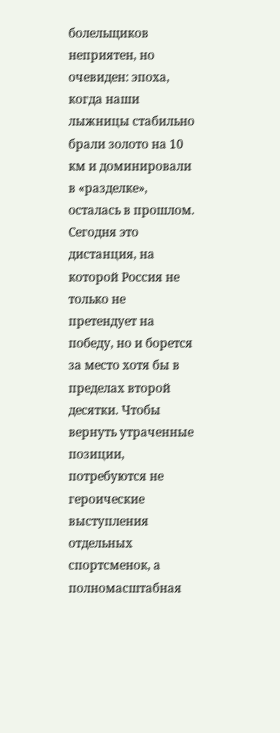болельщиков неприятен, но очевиден: эпоха, когда наши лыжницы стабильно брали золото на 10 км и доминировали в «разделке», осталась в прошлом. Сегодня это дистанция, на которой Россия не только не претендует на победу, но и борется за место хотя бы в пределах второй десятки. Чтобы вернуть утраченные позиции, потребуются не героические выступления отдельных спортсменок, а полномасштабная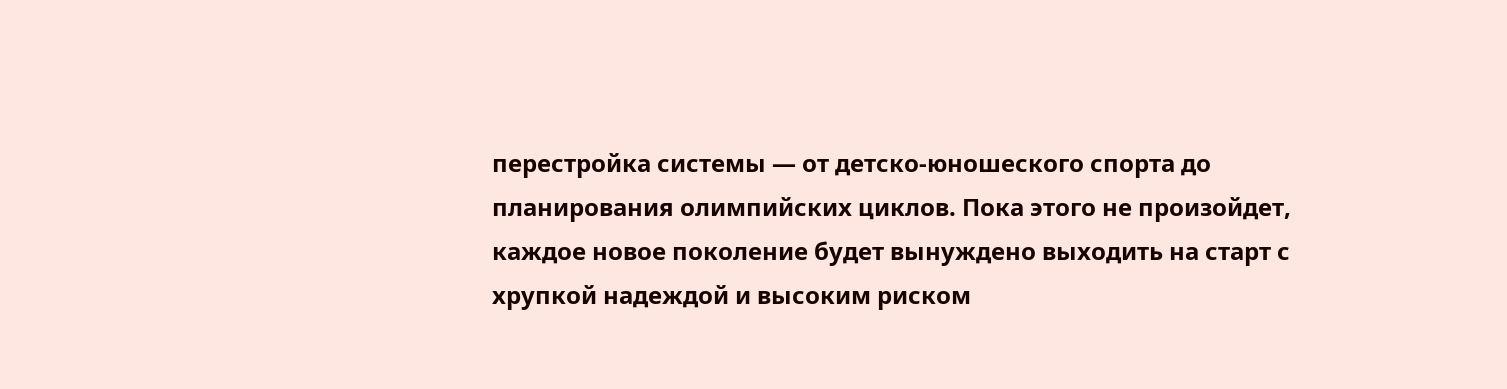перестройка системы — от детско-юношеского спорта до планирования олимпийских циклов. Пока этого не произойдет, каждое новое поколение будет вынуждено выходить на старт с хрупкой надеждой и высоким риском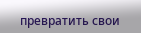превратить свои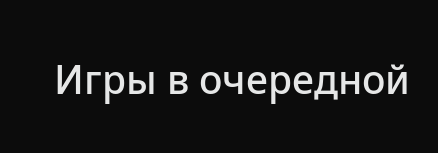Игры в очередной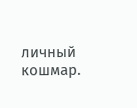личный кошмар.